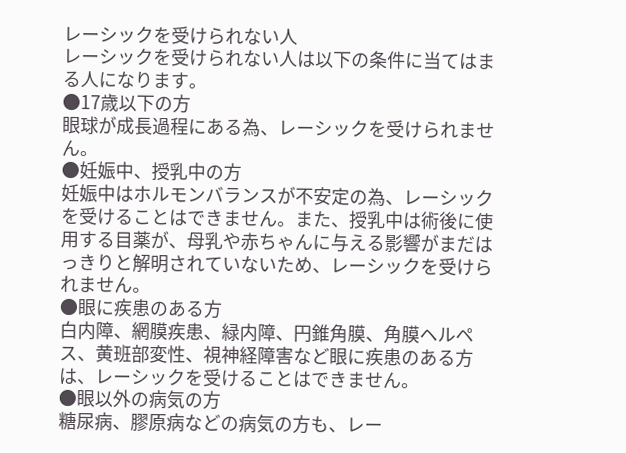レーシックを受けられない人
レーシックを受けられない人は以下の条件に当てはまる人になります。
●17歳以下の方
眼球が成長過程にある為、レーシックを受けられません。
●妊娠中、授乳中の方
妊娠中はホルモンバランスが不安定の為、レーシックを受けることはできません。また、授乳中は術後に使用する目薬が、母乳や赤ちゃんに与える影響がまだはっきりと解明されていないため、レーシックを受けられません。
●眼に疾患のある方
白内障、網膜疾患、緑内障、円錐角膜、角膜ヘルペス、黄班部変性、視神経障害など眼に疾患のある方は、レーシックを受けることはできません。
●眼以外の病気の方
糖尿病、膠原病などの病気の方も、レー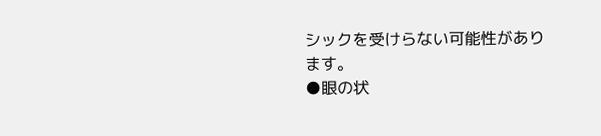シックを受けらない可能性があります。
●眼の状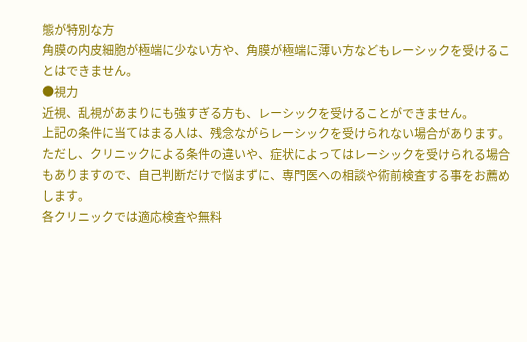態が特別な方
角膜の内皮細胞が極端に少ない方や、角膜が極端に薄い方などもレーシックを受けることはできません。
●視力
近視、乱視があまりにも強すぎる方も、レーシックを受けることができません。
上記の条件に当てはまる人は、残念ながらレーシックを受けられない場合があります。
ただし、クリニックによる条件の違いや、症状によってはレーシックを受けられる場合もありますので、自己判断だけで悩まずに、専門医への相談や術前検査する事をお薦めします。
各クリニックでは適応検査や無料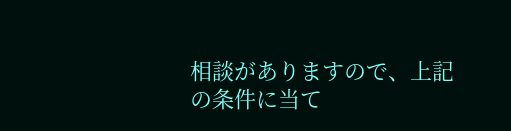相談がありますので、上記の条件に当て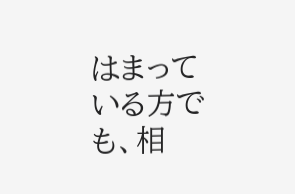はまっている方でも、相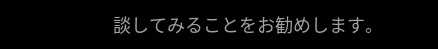談してみることをお勧めします。